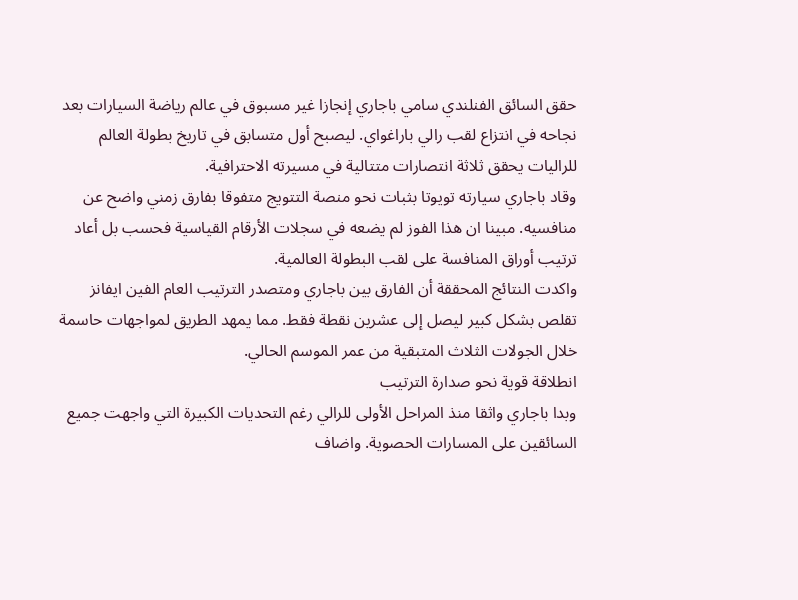حقق السائق الفنلندي سامي باجاري إنجازا غير مسبوق في عالم رياضة السيارات بعد نجاحه في انتزاع لقب رالي باراغواي. ليصبح أول متسابق في تاريخ بطولة العالم للراليات يحقق ثلاثة انتصارات متتالية في مسيرته الاحترافية.
وقاد باجاري سيارته تويوتا بثبات نحو منصة التتويج متفوقا بفارق زمني واضح عن منافسيه. مبينا ان هذا الفوز لم يضعه في سجلات الأرقام القياسية فحسب بل أعاد ترتيب أوراق المنافسة على لقب البطولة العالمية.
واكدت النتائج المحققة أن الفارق بين باجاري ومتصدر الترتيب العام الفين ايفانز تقلص بشكل كبير ليصل إلى عشرين نقطة فقط. مما يمهد الطريق لمواجهات حاسمة خلال الجولات الثلاث المتبقية من عمر الموسم الحالي.
انطلاقة قوية نحو صدارة الترتيب
وبدا باجاري واثقا منذ المراحل الأولى للرالي رغم التحديات الكبيرة التي واجهت جميع السائقين على المسارات الحصوية. واضاف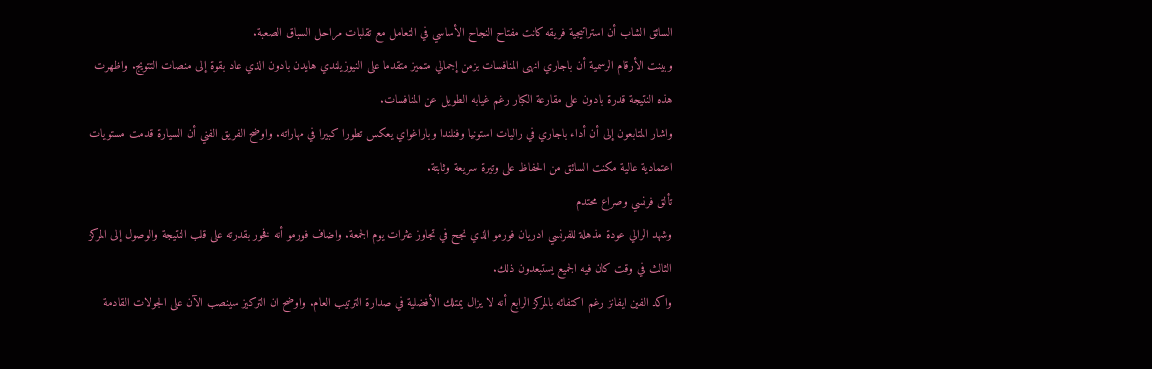السائق الشاب أن استراتيجية فريقه كانت مفتاح النجاح الأساسي في التعامل مع تقلبات مراحل السباق الصعبة.
وبينت الأرقام الرسمية أن باجاري انهى المنافسات بزمن إجمالي متميز متقدما على النيوزيلندي هايدن بادون الذي عاد بقوة إلى منصات التتويج. واظهرت هذه النتيجة قدرة بادون على مقارعة الكبار رغم غيابه الطويل عن المنافسات.
واشار المتابعون إلى أن أداء باجاري في راليات استونيا وفنلندا وباراغواي يعكس تطورا كبيرا في مهاراته. واوضح الفريق الفني أن السيارة قدمت مستويات اعتمادية عالية مكنت السائق من الحفاظ على وتيرة سريعة وثابتة.
تألق فرنسي وصراع محتدم
وشهد الرالي عودة مذهلة للفرنسي ادريان فورمو الذي نجح في تجاوز عثرات يوم الجمعة. واضاف فورمو أنه فخور بقدرته على قلب النتيجة والوصول إلى المركز الثالث في وقت كان فيه الجميع يستبعدون ذلك.
واكد الفين ايفانز رغم اكتفائه بالمركز الرابع أنه لا يزال يمتلك الأفضلية في صدارة الترتيب العام. واوضح ان التركيز سينصب الآن على الجولات القادمة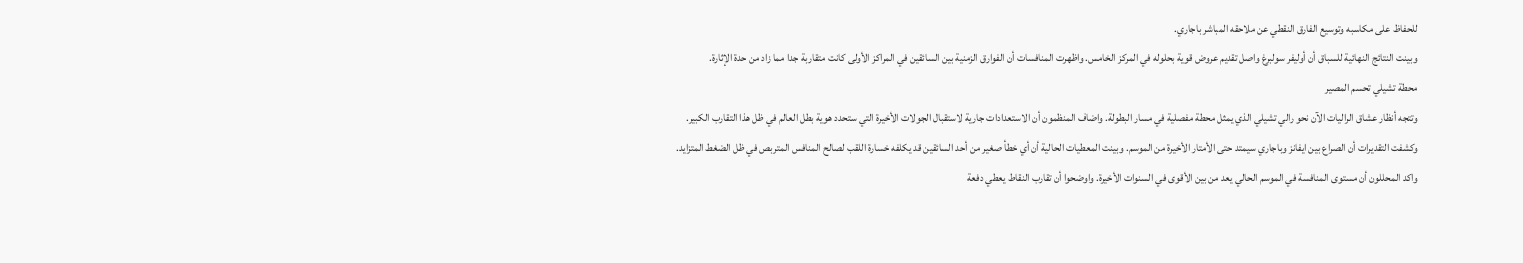للحفاظ على مكاسبه وتوسيع الفارق النقطي عن ملاحقه المباشر باجاري.
وبينت النتائج النهائية للسباق أن أوليفر سولبرغ واصل تقديم عروض قوية بحلوله في المركز الخامس. واظهرت المنافسات أن الفوارق الزمنية بين السائقين في المراكز الأولى كانت متقاربة جدا مما زاد من حدة الإثارة.
محطة تشيلي تحسم المصير
وتتجه أنظار عشاق الراليات الآن نحو رالي تشيلي الذي يمثل محطة مفصلية في مسار البطولة. واضاف المنظمون أن الاستعدادات جارية لاستقبال الجولات الأخيرة التي ستحدد هوية بطل العالم في ظل هذا التقارب الكبير.
وكشفت التقديرات أن الصراع بين ايفانز وباجاري سيمتد حتى الأمتار الأخيرة من الموسم. وبينت المعطيات الحالية أن أي خطأ صغير من أحد السائقين قد يكلفه خسارة اللقب لصالح المنافس المتربص في ظل الضغط المتزايد.
واكد المحللون أن مستوى المنافسة في الموسم الحالي يعد من بين الأقوى في السنوات الأخيرة. واوضحوا أن تقارب النقاط يعطي دفعة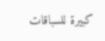كبيرة للسباقات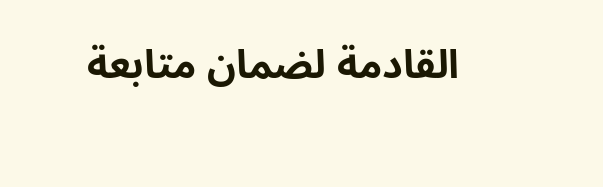القادمة لضمان متابعة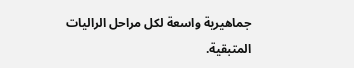جماهيرية واسعة لكل مراحل الراليات المتبقية.